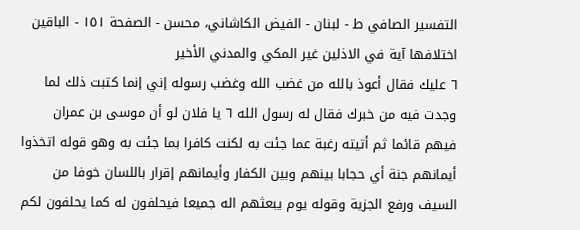التفسیر الصافي ط - لبنان - الفيض الكاشاني، محسن - الصفحة ١٥١ - الباقين اختلافها آية في الاذلين غير المكي والمدني الأخير
٦ عليك فقال أعوذ بالله من غضب الله وغضب رسوله إني إنما كتبت ذلك لما وجدت فيه من خبرك فقال له رسول الله ٦ يا فلان لو أن موسى بن عمران فيهم قائما ثم أتيته رغبة عما جئت به لكنت كافرا بما جئت به وهو قوله اتخذوا أيمانهم جنة أي حجابا بينهم وبين الكفار وأيمانهم إقرار باللسان خوفا من السيف ورفع الجزية وقوله يوم يبعثهم اله جميعا فيحلفون له كما يحلفون لكم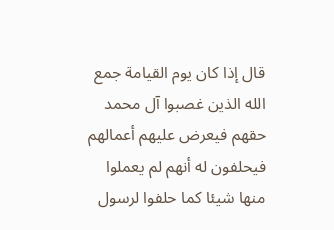قال إذا كان يوم القيامة جمع الله الذين غصبوا آل محمد حقهم فيعرض عليهم أعمالهم فيحلفون له أنهم لم يعملوا منها شيئا كما حلفوا لرسول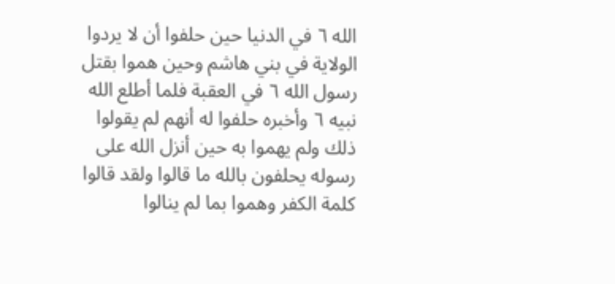الله ٦ في الدنيا حين حلفوا أن لا يردوا الولاية في بني هاشم وحين هموا بقتل رسول الله ٦ في العقبة فلما أطلع الله نبيه ٦ وأخبره حلفوا له أنهم لم يقولوا ذلك ولم يهموا به حين أنزل الله على رسوله يحلفون بالله ما قالوا ولقد قالوا كلمة الكفر وهموا بما لم ينالوا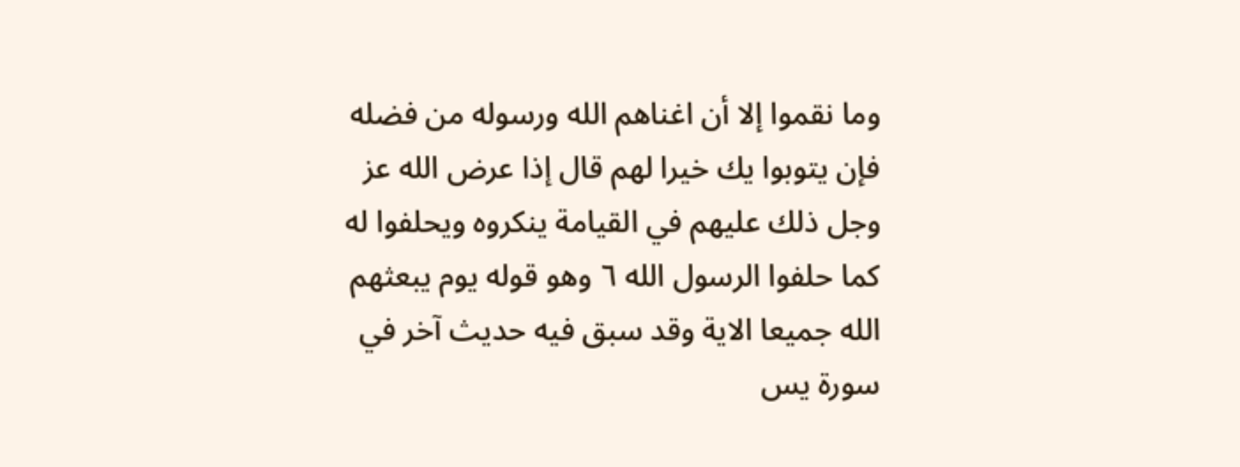وما نقموا إلا أن اغناهم الله ورسوله من فضله فإن يتوبوا يك خيرا لهم قال إذا عرض الله عز وجل ذلك عليهم في القيامة ينكروه ويحلفوا له كما حلفوا الرسول الله ٦ وهو قوله يوم يبعثهم الله جميعا الاية وقد سبق فيه حديث آخر في سورة يس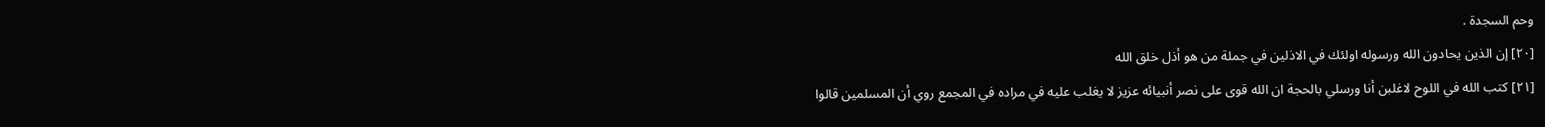وحم السجدة .
[٢٠] إن الذين يحادون الله ورسوله اولئك في الاذلين في جملة من هو أذل خلق الله
[٢١] كتب الله في اللوح لاغلبن أنا ورسلي بالحجة ان الله قوى على نصر أنبيائه عزيز لا يغلب عليه في مراده في المجمع روي أن المسلمين قالوا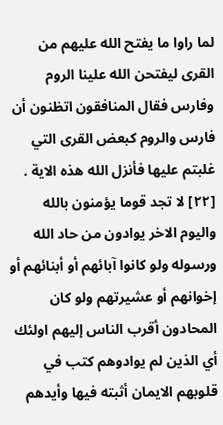لما راوا ما يفتح الله عليهم من القرى ليفتحن الله علينا الروم وفارس فقال المنافقون اتظنون أن فارس والروم كبعض القرى التي غلبتم عليها فأنزل الله هذه الاية .
[٢٢] لا تجد قوما يؤمنون بالله واليوم الاخر يوادون من حاد الله ورسوله ولو كانوا آبائهم أو أبنائهم أو إخوانهم أو عشيرتهم ولو كان المحادون أقرب الناس إليهم اولئك أي الذين لم يوادوهم كتب في قلوبهم الايمان أثبته فيها وأيدهم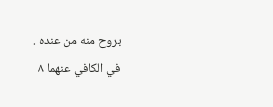بروح منه من عنده .
في الكافي عنهما ٨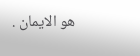هو الايمان .